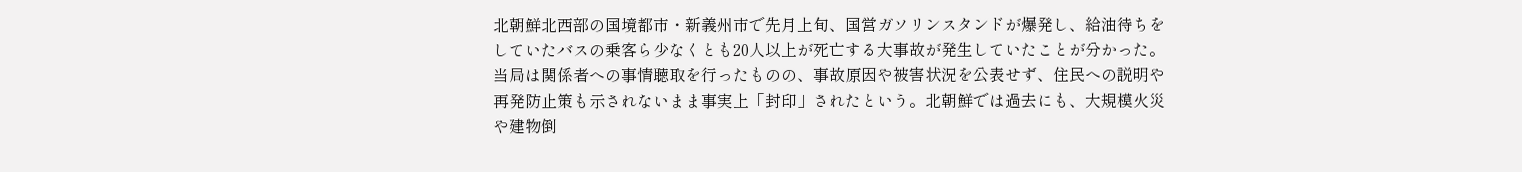北朝鮮北西部の国境都市・新義州市で先月上旬、国営ガソリンスタンドが爆発し、給油待ちをしていたバスの乗客ら少なくとも20人以上が死亡する大事故が発生していたことが分かった。当局は関係者への事情聴取を行ったものの、事故原因や被害状況を公表せず、住民への説明や再発防止策も示されないまま事実上「封印」されたという。北朝鮮では過去にも、大規模火災や建物倒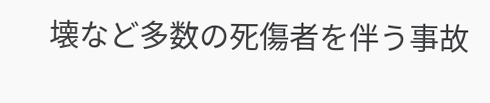壊など多数の死傷者を伴う事故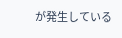が発生している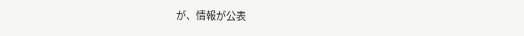が、情報が公表